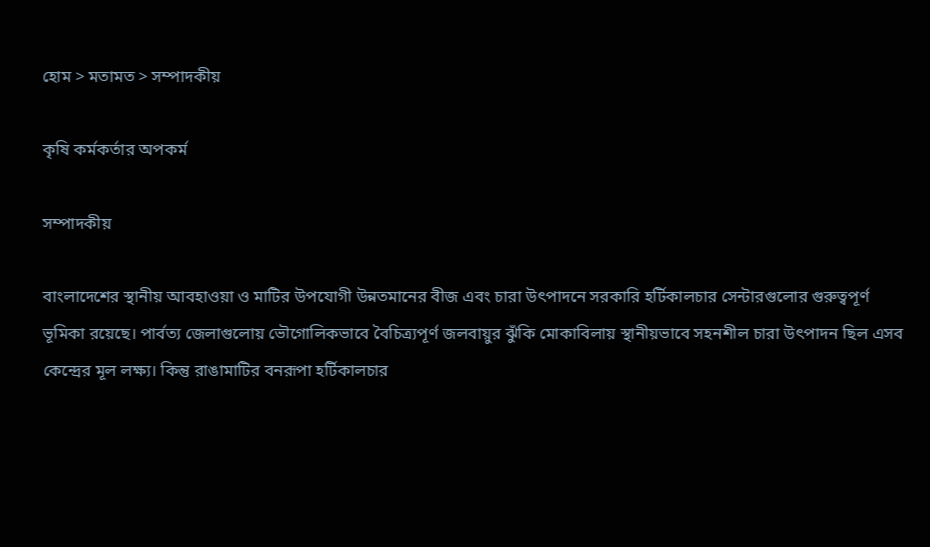হোম > মতামত > সম্পাদকীয়

কৃষি কর্মকর্তার অপকর্ম

সম্পাদকীয়

বাংলাদেশের স্থানীয় আবহাওয়া ও মাটির উপযোগী উন্নতমানের বীজ এবং চারা উৎপাদনে সরকারি হর্টিকালচার সেন্টারগুলোর গুরুত্বপূর্ণ ভূমিকা রয়েছে। পার্বত্য জেলাগুলোয় ভৌগোলিকভাবে বৈচিত্র্যপূর্ণ জলবায়ুর ঝুঁকি মোকাবিলায় স্থানীয়ভাবে সহনশীল চারা উৎপাদন ছিল এসব কেন্দ্রের মূল লক্ষ্য। কিন্তু রাঙামাটির বনরূপা হর্টিকালচার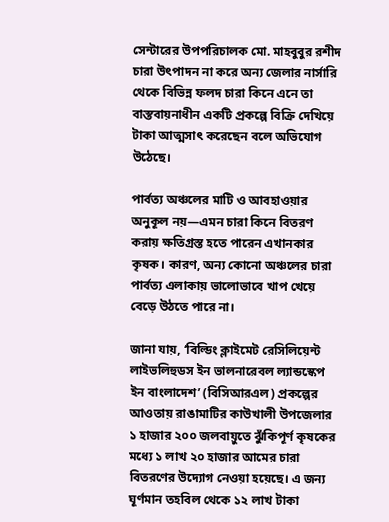সেন্টারের উপপরিচালক মো. মাহবুবুর রশীদ চারা উৎপাদন না করে অন্য জেলার নার্সারি থেকে বিভিন্ন ফলদ চারা কিনে এনে তা বাস্তবায়নাধীন একটি প্রকল্পে বিক্রি দেখিয়ে টাকা আত্মসাৎ করেছেন বলে অভিযোগ উঠেছে।

পার্বত্য অঞ্চলের মাটি ও আবহাওয়ার অনুকূল নয়—এমন চারা কিনে বিতরণ করায় ক্ষতিগ্রস্ত হতে পারেন এখানকার কৃষক। কারণ, অন্য কোনো অঞ্চলের চারা পার্বত্য এলাকায় ভালোভাবে খাপ খেয়ে বেড়ে উঠতে পারে না।

জানা যায়, ‘বিল্ডিং ক্লাইমেট রেসিলিয়েন্ট লাইভলিহুডস ইন ভালনারেবল ল্যান্ডস্কেপ ইন বাংলাদেশ’ (বিসিআরএল) প্রকল্পের আওতায় রাঙামাটির কাউখালী উপজেলার ১ হাজার ২০০ জলবায়ুতে ঝুঁকিপূর্ণ কৃষকের মধ্যে ১ লাখ ২০ হাজার আমের চারা বিতরণের উদ্যোগ নেওয়া হয়েছে। এ জন্য ঘূর্ণমান তহবিল থেকে ১২ লাখ টাকা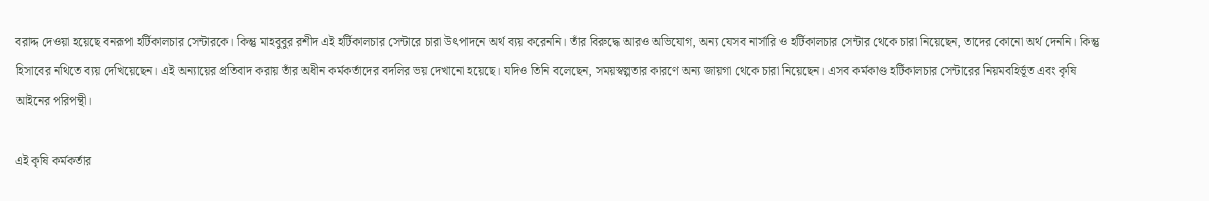বরাদ্দ দেওয়া হয়েছে বনরূপা হর্টিকালচার সেন্টারকে। কিন্তু মাহবুবুর রশীদ এই হর্টিকালচার সেন্টারে চারা উৎপাদনে অর্থ ব্যয় করেননি। তাঁর বিরুদ্ধে আরও অভিযোগ, অন্য যেসব নার্সারি ও হর্টিকালচার সেন্টার থেকে চারা নিয়েছেন, তাদের কোনো অর্থ দেননি। কিন্তু হিসাবের নথিতে ব্যয় দেখিয়েছেন। এই অন্যায়ের প্রতিবাদ করায় তাঁর অধীন কর্মকর্তাদের বদলির ভয় দেখানো হয়েছে। যদিও তিনি বলেছেন, সময়স্বল্পতার কারণে অন্য জায়গা থেকে চারা নিয়েছেন। এসব কর্মকাণ্ড হর্টিকালচার সেন্টারের নিয়মবহির্ভূত এবং কৃষি আইনের পরিপন্থী।

এই কৃষি কর্মকর্তার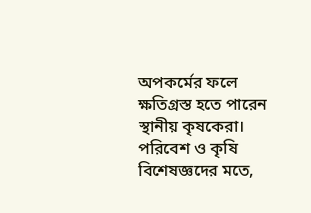অপকর্মের ফলে ক্ষতিগ্রস্ত হতে পারেন স্থানীয় কৃষকেরা। পরিবেশ ও কৃষি বিশেষজ্ঞদের মতে,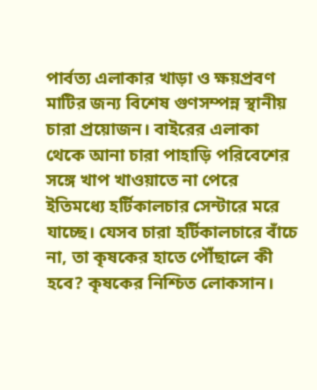পার্বত্য এলাকার খাড়া ও ক্ষয়প্রবণ মাটির জন্য বিশেষ গুণসম্পন্ন স্থানীয় চারা প্রয়োজন। বাইরের এলাকা থেকে আনা চারা পাহাড়ি পরিবেশের সঙ্গে খাপ খাওয়াতে না পেরে ইতিমধ্যে হর্টিকালচার সেন্টারে মরে যাচ্ছে। যেসব চারা হর্টিকালচারে বাঁচে না, তা কৃষকের হাতে পৌঁছালে কী হবে? কৃষকের নিশ্চিত লোকসান।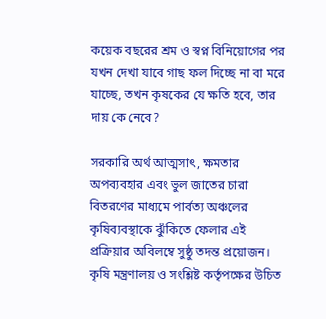কয়েক বছরের শ্রম ও স্বপ্ন বিনিয়োগের পর যখন দেখা যাবে গাছ ফল দিচ্ছে না বা মরে যাচ্ছে, তখন কৃষকের যে ক্ষতি হবে, তার দায় কে নেবে?

সরকারি অর্থ আত্মসাৎ, ক্ষমতার অপব্যবহার এবং ভুল জাতের চারা বিতরণের মাধ্যমে পার্বত্য অঞ্চলের কৃষিব্যবস্থাকে ঝুঁকিতে ফেলার এই প্রক্রিয়ার অবিলম্বে সুষ্ঠু তদন্ত প্রয়োজন। কৃষি মন্ত্রণালয় ও সংশ্লিষ্ট কর্তৃপক্ষের উচিত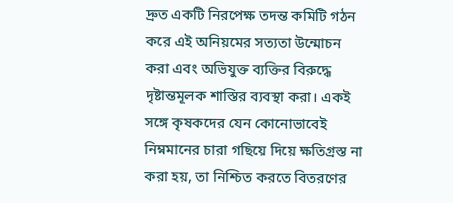দ্রুত একটি নিরপেক্ষ তদন্ত কমিটি গঠন করে এই অনিয়মের সত্যতা উন্মোচন করা এবং অভিযুক্ত ব্যক্তির বিরুদ্ধে দৃষ্টান্তমূলক শাস্তির ব্যবস্থা করা। একই সঙ্গে কৃষকদের যেন কোনোভাবেই নিম্নমানের চারা গছিয়ে দিয়ে ক্ষতিগ্রস্ত না করা হয়, তা নিশ্চিত করতে বিতরণের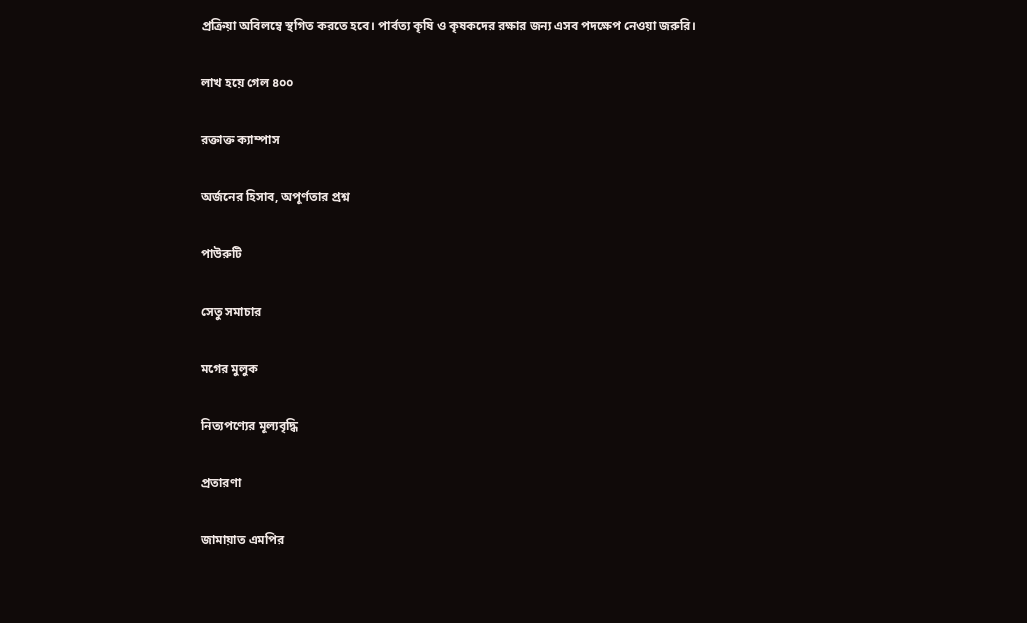প্রক্রিয়া অবিলম্বে স্থগিত করতে হবে। পার্বত্য কৃষি ও কৃষকদের রক্ষার জন্য এসব পদক্ষেপ নেওয়া জরুরি।

লাখ হয়ে গেল ৪০০

রক্তাক্ত ক্যাম্পাস

অর্জনের হিসাব, অপূর্ণতার প্রশ্ন

পাউরুটি

সেতু সমাচার

মগের মুলুক

নিত্যপণ্যের মূল্যবৃদ্ধি

প্রতারণা

জামায়াত এমপির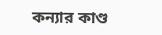কন্যার কাণ্ড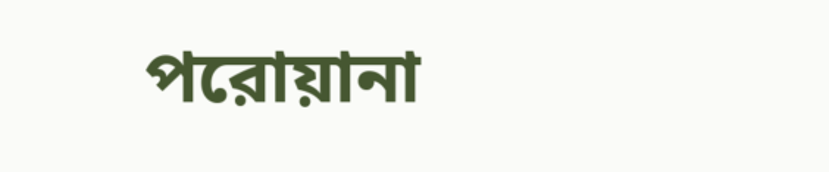পরোয়ানা